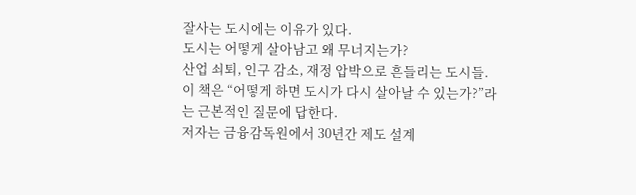잘사는 도시에는 이유가 있다.
도시는 어떻게 살아남고 왜 무너지는가?
산업 쇠퇴, 인구 감소, 재정 압박으로 흔들리는 도시들.
이 책은 “어떻게 하면 도시가 다시 살아날 수 있는가?”라는 근본적인 질문에 답한다.
저자는 금융감독원에서 30년간 제도 설계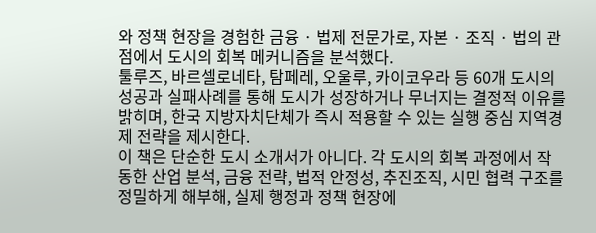와 정책 현장을 경험한 금융 · 법제 전문가로, 자본 · 조직 · 법의 관점에서 도시의 회복 메커니즘을 분석했다.
툴루즈, 바르셀로네타, 탐페레, 오울루, 카이코우라 등 60개 도시의 성공과 실패사례를 통해 도시가 성장하거나 무너지는 결정적 이유를 밝히며, 한국 지방자치단체가 즉시 적용할 수 있는 실행 중심 지역경제 전략을 제시한다.
이 책은 단순한 도시 소개서가 아니다. 각 도시의 회복 과정에서 작동한 산업 분석, 금융 전략, 법적 안정성, 추진조직, 시민 협력 구조를 정밀하게 해부해, 실제 행정과 정책 현장에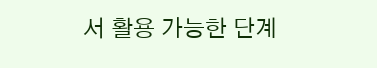서 활용 가능한 단계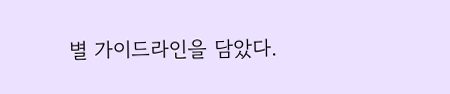별 가이드라인을 담았다.